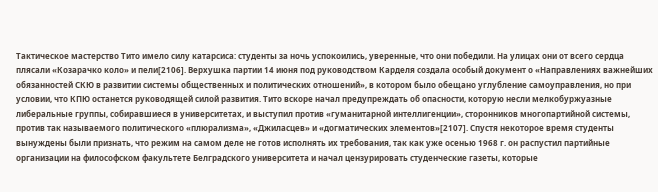Тактическое мастерство Тито имело силу катарсиса: студенты за ночь успокоились, уверенные, что они победили. На улицах они от всего сердца плясали «Козарачко коло» и пели[2106]. Верхушка партии 14 июня под руководством Карделя создала особый документ о «Направлениях важнейших обязанностей СКЮ в развитии системы общественных и политических отношений», в котором было обещано углубление самоуправления, но при условии, что КПЮ останется руководящей силой развития. Тито вскоре начал предупреждать об опасности, которую несли мелкобуржуазные либеральные группы, собиравшиеся в университетах, и выступил против «гуманитарной интеллигенции», сторонников многопартийной системы, против так называемого политического «плюрализма», «Джиласцев» и «догматических элементов»[2107]. Спустя некоторое время студенты вынуждены были признать, что режим на самом деле не готов исполнять их требования, так как уже осенью 1968 г. он распустил партийные организации на философском факультете Белградского университета и начал цензурировать студенческие газеты, которые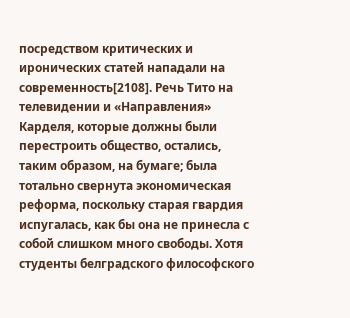посредством критических и иронических статей нападали на современность[2108]. Речь Тито на телевидении и «Направления» Карделя, которые должны были перестроить общество, остались, таким образом, на бумаге; была тотально свернута экономическая реформа, поскольку старая гвардия испугалась, как бы она не принесла с собой слишком много свободы. Хотя студенты белградского философского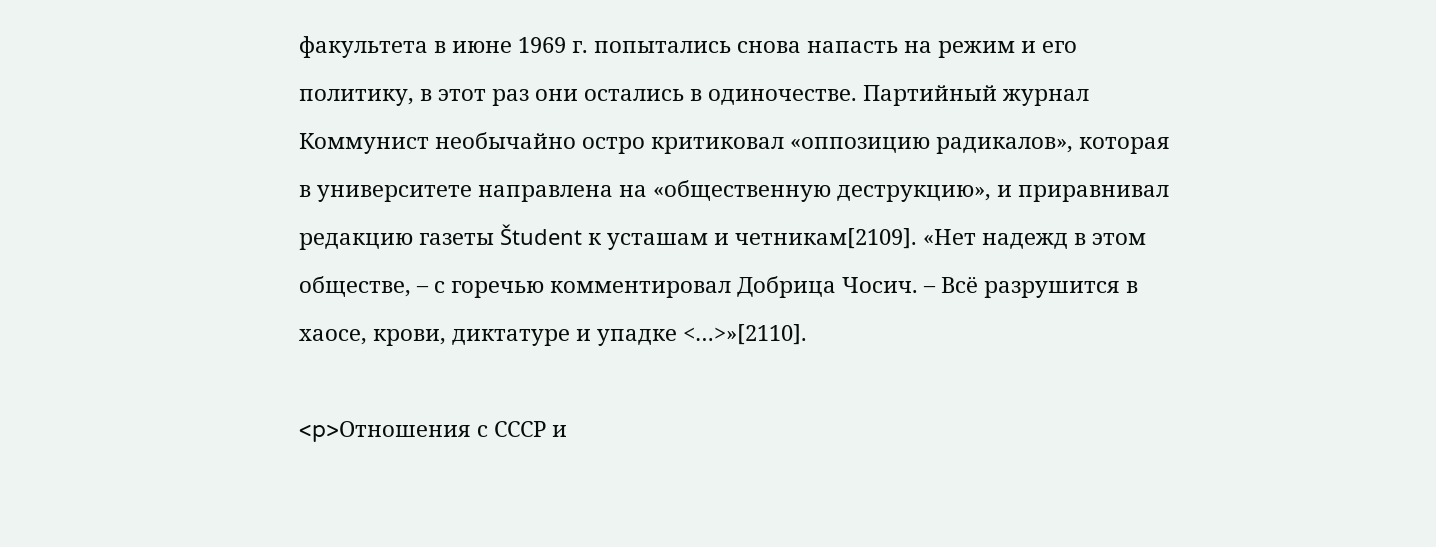факультета в июне 1969 г. попытались снова напасть на режим и его политику, в этот раз они остались в одиночестве. Партийный журнал Коммунист необычайно остро критиковал «оппозицию радикалов», которая в университете направлена на «общественную деструкцию», и приравнивал редакцию газеты Študent к усташам и четникам[2109]. «Нет надежд в этом обществе, – с горечью комментировал Добрица Чосич. – Всё разрушится в хаосе, крови, диктатуре и упадке <…>»[2110].

<p>Отношения с СССР и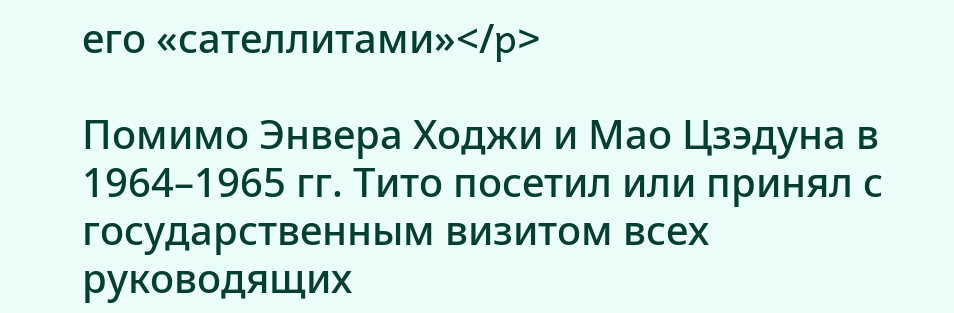его «сателлитами»</p>

Помимо Энвера Ходжи и Мао Цзэдуна в 1964–1965 гг. Тито посетил или принял с государственным визитом всех руководящих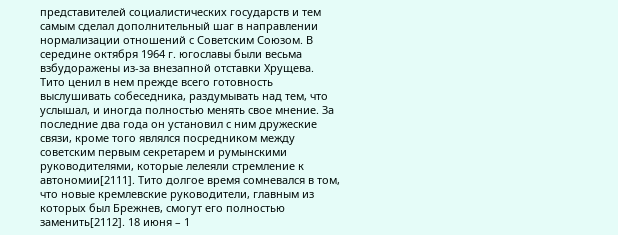представителей социалистических государств и тем самым сделал дополнительный шаг в направлении нормализации отношений с Советским Союзом. В середине октября 1964 г. югославы были весьма взбудоражены из-за внезапной отставки Хрущева. Тито ценил в нем прежде всего готовность выслушивать собеседника, раздумывать над тем, что услышал, и иногда полностью менять свое мнение. За последние два года он установил с ним дружеские связи, кроме того являлся посредником между советским первым секретарем и румынскими руководителями, которые лелеяли стремление к автономии[2111]. Тито долгое время сомневался в том, что новые кремлевские руководители, главным из которых был Брежнев, смогут его полностью заменить[2112]. 18 июня – 1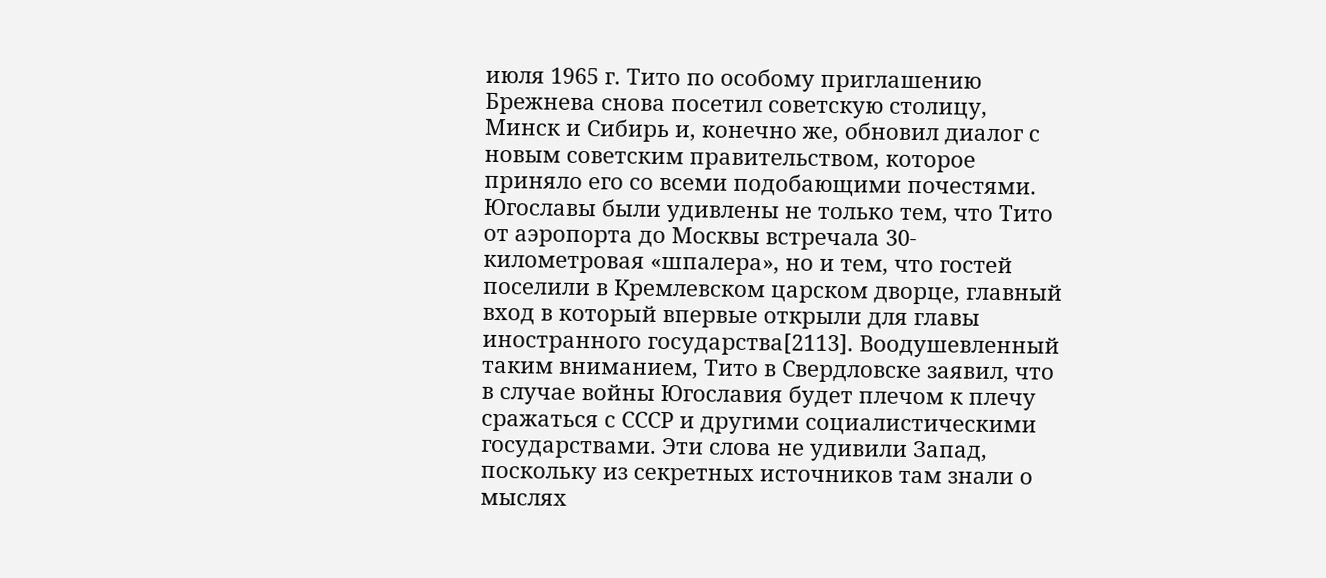июля 1965 г. Тито по особому приглашению Брежнева снова посетил советскую столицу, Минск и Сибирь и, конечно же, обновил диалог с новым советским правительством, которое приняло его со всеми подобающими почестями. Югославы были удивлены не только тем, что Тито от аэропорта до Москвы встречала 30-километровая «шпалера», но и тем, что гостей поселили в Кремлевском царском дворце, главный вход в который впервые открыли для главы иностранного государства[2113]. Воодушевленный таким вниманием, Тито в Свердловске заявил, что в случае войны Югославия будет плечом к плечу сражаться с СССР и другими социалистическими государствами. Эти слова не удивили Запад, поскольку из секретных источников там знали о мыслях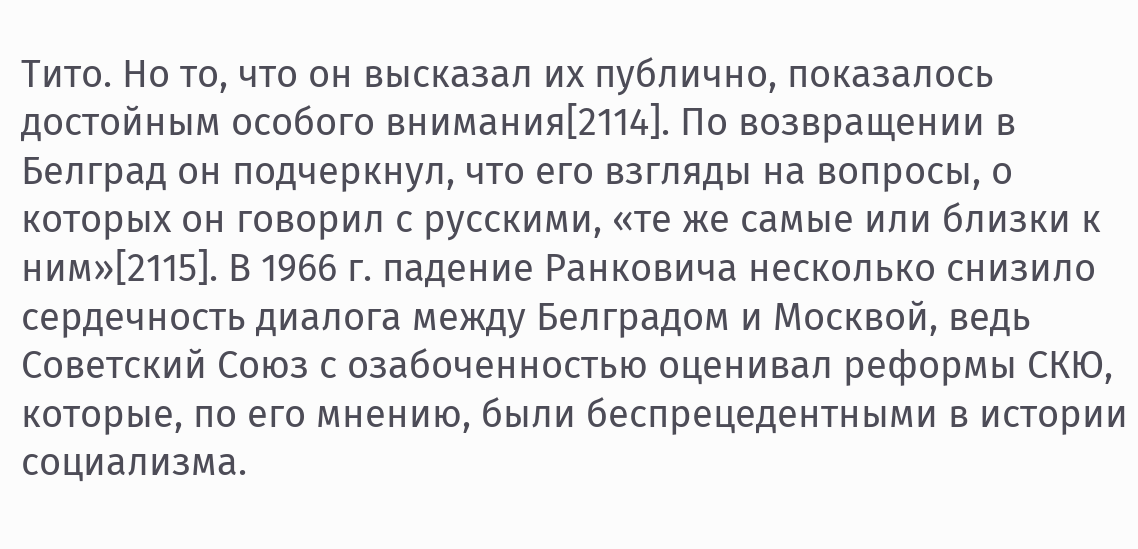Тито. Но то, что он высказал их публично, показалось достойным особого внимания[2114]. По возвращении в Белград он подчеркнул, что его взгляды на вопросы, о которых он говорил с русскими, «те же самые или близки к ним»[2115]. В 1966 г. падение Ранковича несколько снизило сердечность диалога между Белградом и Москвой, ведь Советский Союз с озабоченностью оценивал реформы СКЮ, которые, по его мнению, были беспрецедентными в истории социализма.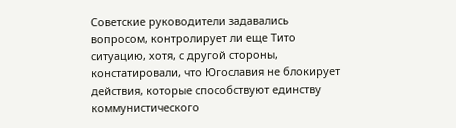Советские руководители задавались вопросом, контролирует ли еще Тито ситуацию, хотя, с другой стороны, констатировали, что Югославия не блокирует действия, которые способствуют единству коммунистического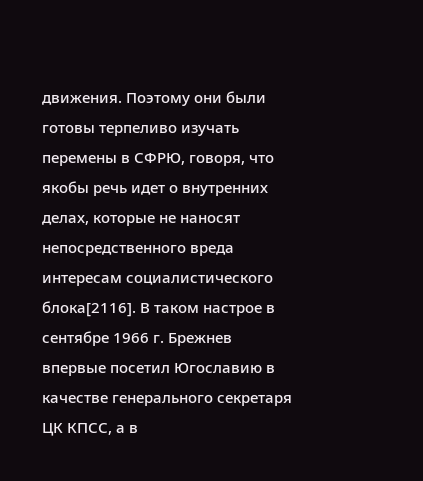движения. Поэтому они были готовы терпеливо изучать перемены в СФРЮ, говоря, что якобы речь идет о внутренних делах, которые не наносят непосредственного вреда интересам социалистического блока[2116]. В таком настрое в сентябре 1966 г. Брежнев впервые посетил Югославию в качестве генерального секретаря ЦК КПСС, а в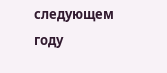следующем году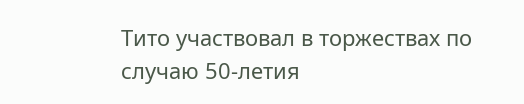Тито участвовал в торжествах по случаю 50-летия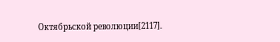Октябрьской революции[2117].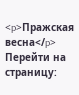<p>Пражская весна</p>
Перейти на страницу: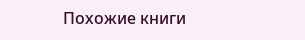Похожие книги